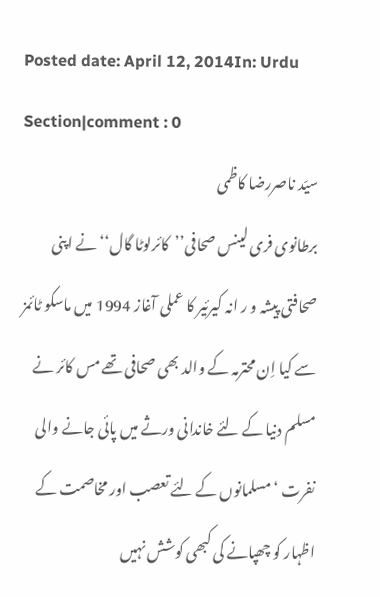Posted date: April 12, 2014In: Urdu Section|comment : 0
سیّد ناصررضا کاظمی
برطانوی فری لینس صحافی’’کائرلوٹا گال‘‘ نے اپنی صحافتی پیشہ و ر انہ کیرئیر کا عملی آغاز 1994 میں ماسکو ٹائمز سے کیا اِن محترمہ کے والد بھی صحافی تھے مس کائر نے مسلم دنیا کے لئے خاندانی ورثے میں پائی جانے والی نفرت ‘ مسلمانوں کے لئے تعصب اور مخاصمت کے اظہار کو چھپانے کی کبھی کوشش نہیں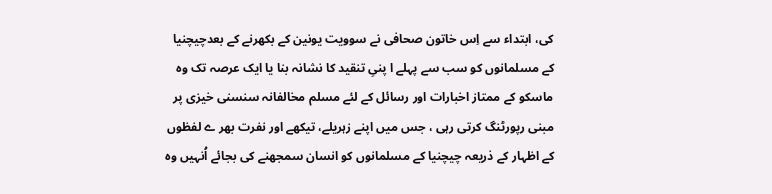کی، ابتداء سے اِس خاتون صحافی نے سوویت یونین کے بکھرنے کے بعدچیچنیا کے مسلمانوں کو سب سے پہلے ا پنیِ تنقید کا نشانہ بنا یا ایک عرصہ تک وہ ماسکو کے ممتاز اخبارات اور رسائل کے لئے مسلم مخالفانہ سنسنی خیزی پر مبنی رپورٹنگ کرتی رہی ، جس میں اپنے زہریلے، تیکھے اور نفرت بھر ے لفظوں کے اظہار کے ذریعہ چیچنیا کے مسلمانوں کو انسان سمجھنے کی بجائے اُنہیں وہ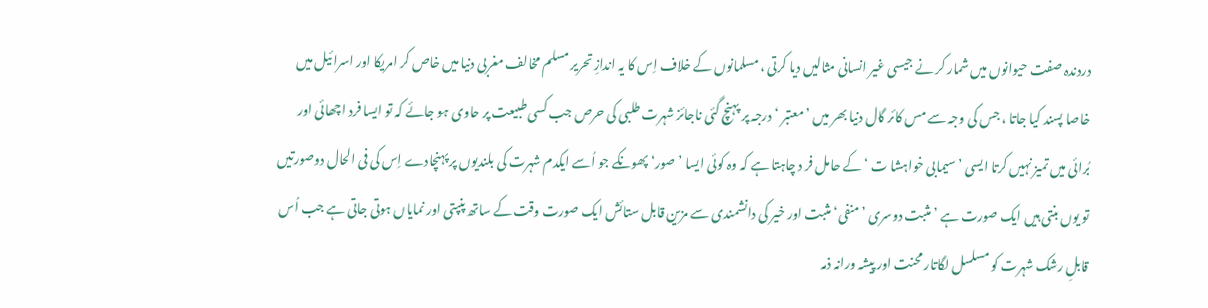دردندہ صفت حیوانوں میں شمار کر نے جیسی غیر انسانی مثالیں دیا کرتی ، مسلمانوں کے خلاف اِس کا یہ اندازِ تحریر مسلم مخالف مغربی دنیا میں خاص کر امریکا اور اسرائیل میں خاصا پسند کیا جاتا ، جس کی وجہ سے مس کائر گال دنیا بھر میں ’معتبر ‘ درجہ پر پہنچ گئی ناجائز شہرت طلبی کی حرص جب کسی طبیعت پر حاوی ہو جائے کہ تو ایسا فرد اچھائی اور بُرائی میں تمیز نہیں کرتا ایسی ’سیمابی خواہشا ت ‘ کے حامل فر د چاہتا ہے کہ وہ کوئی ایسا ’صور‘ پھونکے جو اُسے ایکدم شہرت کی بلندیوں پر پہنچادے اِس کی فی الحال دوصورتیں تو یوں بنتی ہیں ایک صورت ہے ’ مثبت دوسری ’منفی‘ مثبت اور خیر کی دانشمندی سے مزین قابل ستائش ایک صورت وقت کے ساتھ پنپتی اور نمایاں ہوتی جاتی ہے جب اُس قابلِ رشک شہرت کو مسلسل لگاتار محنت اور پیشہ ورانہ ذمہ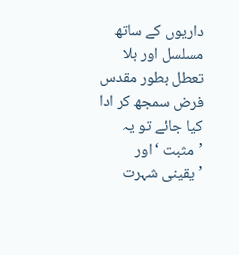داریوں کے ساتھ مسلسل اور بلا تعطل بطور مقدس فرض سمجھ کر ادا کیا جائے تو یہ ’مثبت ‘اور ’یقینی شہرت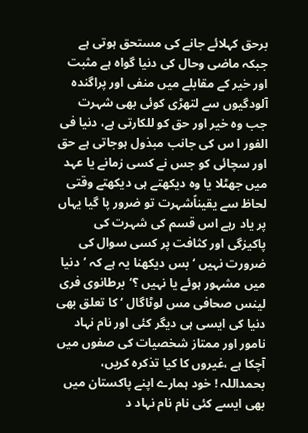برحق کہلائے جانے کی مستحق ہوتی ہے جبکہ ماضی وحال کی دنیا گواہ ہے مثبت اور خیر کے مقابلے میں منفی اور پراگندہ آلودگیوں سے لتھڑی کوئی بھی شہرت جب وہ خیر اور حق کو للکارتی ہے، دنیا فی الفور ا س کی جانب مبذول ہوجاتی ہے حق اور سچائی کو جس نے کسی زمانے یا عہد میں جھٹلا یا وہ دیکھتے ہی دیکھتے وقتی لحاظ سے یقیناًشہرت تو ضرور پا گیا یہاں
پر یاد رہے اس قسم کی شہرت کی پاکیزگی اور کثافت پر کسی سوال کی ضرورت نہیں ‘بس دیکھنا یہ ہے کہ ’دنیا میں مشہور ہوئے یا نہیں ؟‘برطانوی فری لینس صحافی مس لوٹاگال ‘ کا تعلق بھی دنیا کی ایسی ہی دیگر کئی اور نام نہاد نامور اور ممتاز شخصیات کی صفوں میں آچکا ہے ،غیروں کا کیا تذکرہ کریں، بحمداللہ ! خود ہمارے اپنے پاکستان میں بھی ایسے کئی نام نام نہاد د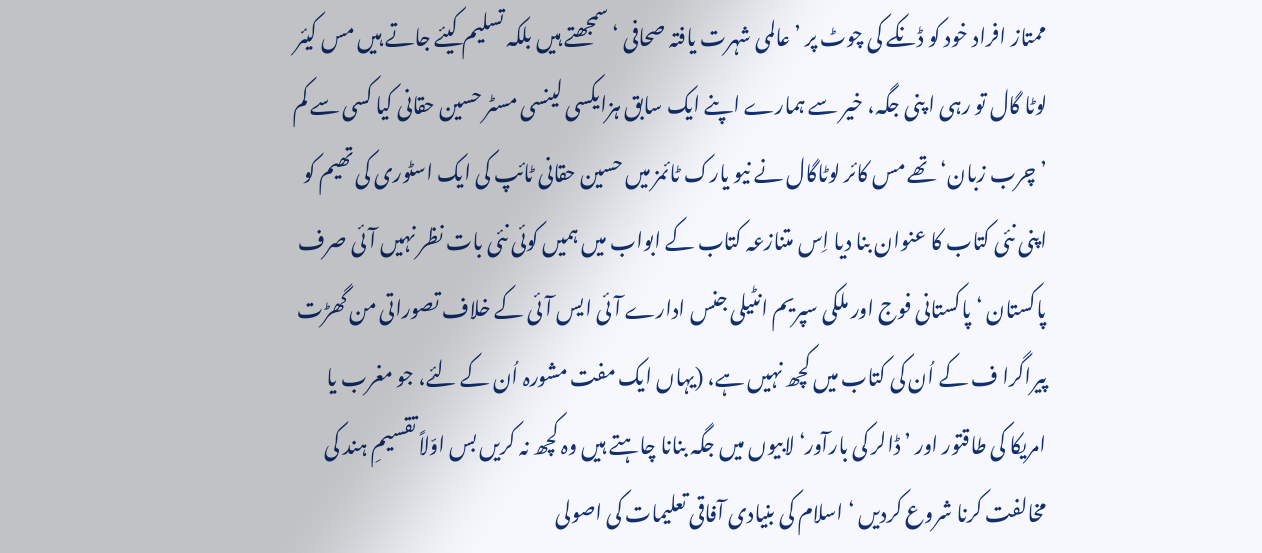ممتاز افراد خود کو ڈنکے کی چوٹ پر ’عالمی شہرت یافتہ صحافی ‘ سمجھتے ہیں بلکہ تسلیم کیئے جاتے ہیں مس کیئر لوٹا گال تو رہی ا پنی جگہ، خیر سے ہمارے اپنے ایک سابق ہزایکسی لینسی مسٹر حسین حقانی کیا کسی سے کم ’چرب زبان‘ تھے مس کائر لوٹاگال نے نیو یارک ٹائمز میں حسین حقانی ٹائپ کی ایک اسٹوری کی تھیم کو اپنی نئی کتاب کا عنوان بنا دیا اِس متنازعہ کتاب کے ابواب میں ہمیں کوئی نئی بات نظر نہیں آئی صرف پاکستان ‘ پاکستانی فوج اور ملکی سپریم انٹیلی جنس ادارے آئی ایس آئی کے خلاف تصوراتی من گھڑت پیراگرا ف کے اُن کی کتاب میں کچھ نہیں ہے، (یہاں ایک مفت مشورہ اُن کے لئے، جو مغرب یا امریکا کی طاقتور اور ’ڈالر کی بارآور‘ لابیوں میں جگہ بنانا چاہتے ہیں وہ کچھ نہ کریں بس اوّلاً تقسیمِ ہند کی مخالفت کرنا شروع کردیں ‘ اسلام کی بنیادی آفاقی تعلیمات کی اصولی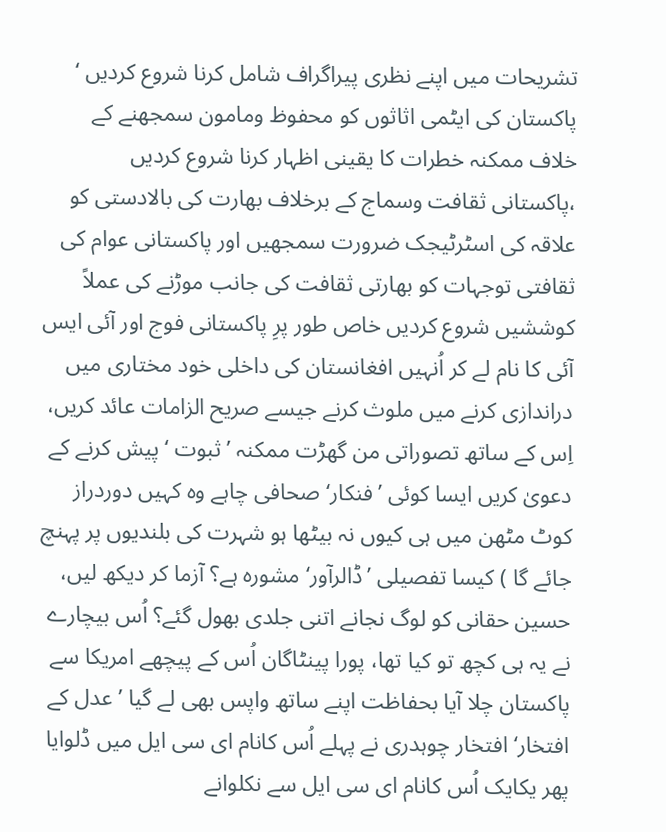تشریحات میں اپنے نظری پیراگراف شامل کرنا شروع کردیں ‘ پاکستان کی ایٹمی اثاثوں کو محفوظ ومامون سمجھنے کے خلاف ممکنہ خطرات کا یقینی اظہار کرنا شروع کردیں ،پاکستانی ثقافت وسماج کے برخلاف بھارت کی بالادستی کو علاقہ کی اسٹرٹیجک ضرورت سمجھیں اور پاکستانی عوام کی ثقافتی توجہات کو بھارتی ثقافت کی جانب موڑنے کی عملاً کوششیں شروع کردیں خاص طور پرِ پاکستانی فوج اور آئی ایس آئی کا نام لے کر اُنہیں افغانستان کی داخلی خود مختاری میں دراندازی کرنے میں ملوث کرنے جیسے صریح الزامات عائد کریں، اِس کے ساتھ تصوراتی من گھڑت ممکنہ ’ثبوت ‘ پیش کرنے کے دعویٰ کریں ایسا کوئی ’فنکار‘ صحافی چاہے وہ کہیں دوردراز کوٹ مٹھن میں ہی کیوں نہ بیٹھا ہو شہرت کی بلندیوں پر پہنچ جائے گا ) کیسا تفصیلی ’ڈالرآور‘ مشورہ ہے؟ آزما کر دیکھ لیں، حسین حقانی کو لوگ نجانے اتنی جلدی بھول گئے؟ اُس بیچارے نے یہ ہی کچھ تو کیا تھا، پورا پینٹاگان اُس کے پیچھے امریکا سے پاکستان چلا آیا بحفاظت اپنے ساتھ واپس بھی لے گیا ’عدل کے افتخار‘ افتخار چوہدری نے پہلے اُس کانام ای سی ایل میں ڈلوایا پھر یکایک اُس کانام ای سی ایل سے نکلوانے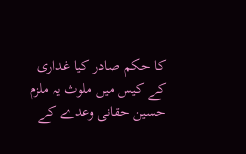کا حکم صادر کیا غداری کے کیس میں ملوث یہ ملزم حسین حقانی وعدے کے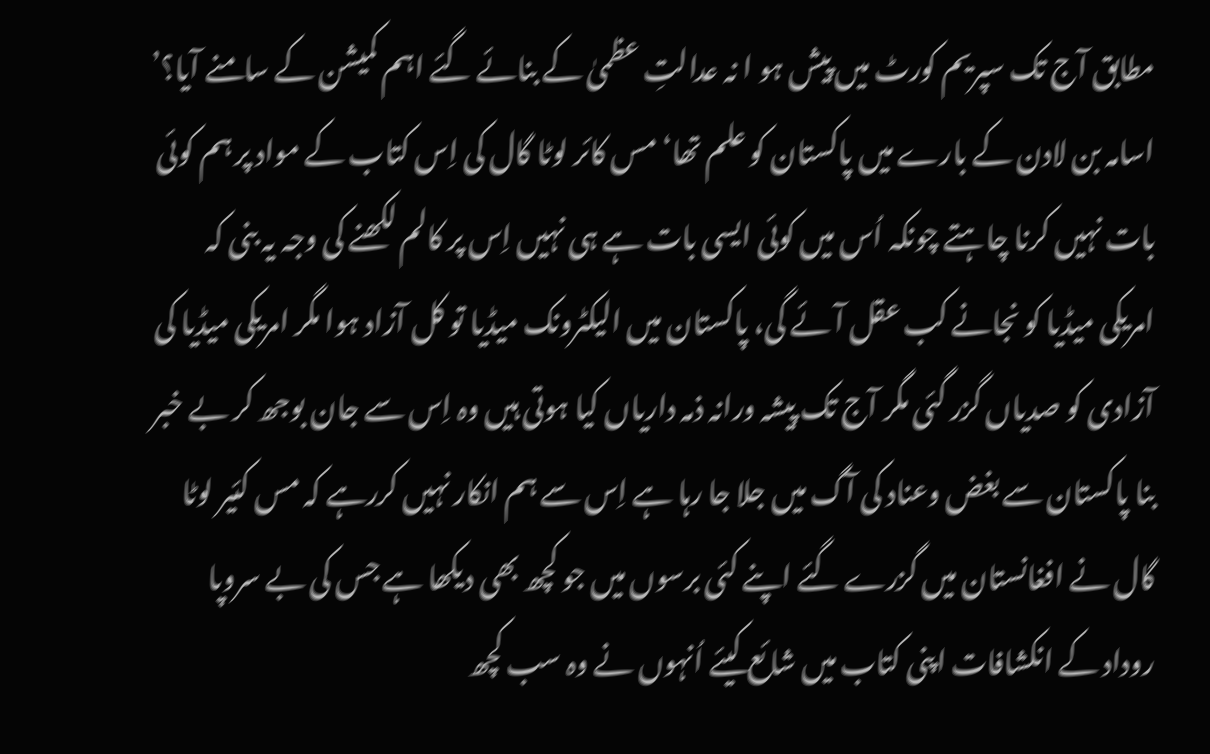مطابق آج تک سپریم کورٹ میں پیش ہو ا نہ عدالتِ عظمیٰ کے بنائے گئے اہم کمیشن کے سامنے آیا؟’ اسامہ بن لادن کے بارے میں پاکستان کو علم تھا‘ مس کائر لوٹا گال کی اِس کتاب کے مواد پر ہم کوئی بات نہیں کرنا چاہتے چونکہ اُس میں کوئی ایسی بات ہے ہی نہیں اِس پر کالم لکھنے کی وجہ یہ بنی کہ امریکی میڈیا کو نجانے کب عقل آئے گی، پاکستان میں الیکٹرونک میڈیا تو کل آزاد ہوا مگر امریکی میڈیا کی آزادی کو صدیاں گزر گئی مگر آج تک پیشہ ورانہ ذمہ داریاں کیا ہوتی ہیں وہ اِس سے جان بوجھ کر بے خبر بنا پاکستان سے بغض وعناد کی آگ میں جلا جا رہا ہے اِس سے ہم انکار نہیں کررہے کہ مس کئیر لوٹا گال نے افغانستان میں گزرے گئے اپنے کئی برسوں میں جو کچھ بھی دیکھا ہے جس کی بے سروپا روداد کے انکشافات اپنی کتاب میں شائع کیئے اُنہوں نے وہ سب کچھ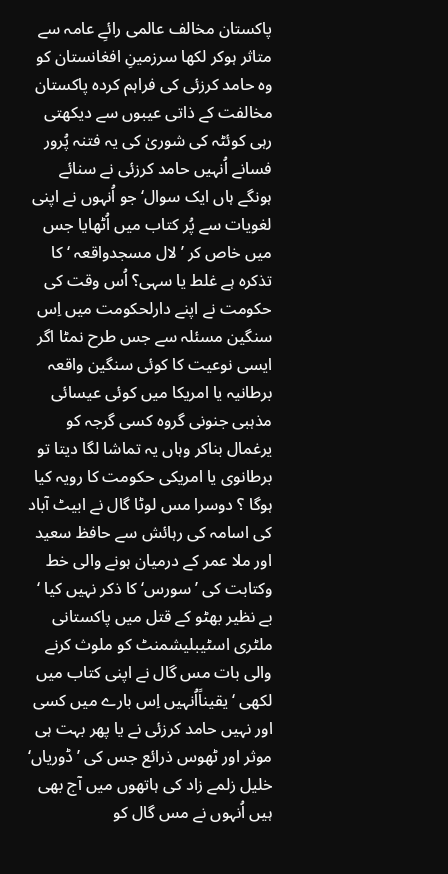پاکستان مخالف عالمی رائےِ عامہ سے متاثر ہوکر لکھا سرزمینِ افغانستان کو وہ حامد کرزئی کی فراہم کردہ پاکستان مخالفت کے ذاتی عیبوں سے دیکھتی رہی کوئٹہ کی شوریٰ کی یہ فتنہ پُرور فسانے اُنہیں حامد کرزئی نے سنائے ہونگے ہاں ایک سوال‘ جو اُنہوں نے اپنی لغویات سے پُر کتاب میں اُٹھایا جس میں خاص کر ’ لال مسجدواقعہ ‘ کا تذکرہ ہے غلط یا سہی؟ اُس وقت کی حکومت نے اپنے دارلحکومت میں اِس سنگین مسئلہ سے جس طرح نمٹا اگر ایسی نوعیت کا کوئی سنگین واقعہ برطانیہ یا امریکا میں کوئی عیسائی مذہبی جنونی گروہ کسی گرجہ کو یرغمال بناکر وہاں یہ تماشا لگا دیتا تو برطانوی یا امریکی حکومت کا رویہ کیا ہوگا ؟ دوسرا مس لوٹا گال نے ابیٹ آباد کی اسامہ کی رہائش سے حافظ سعید اور ملا عمر کے درمیان ہونے والی خط وکتابت کی ’سورس‘ کا ذکر نہیں کیا ‘ بے نظیر بھٹو کے قتل میں پاکستانی ملٹری اسٹیبلیشمنٹ کو ملوث کرنے والی بات مس گال نے اپنی کتاب میں لکھی ‘ یقیناًاُنہیں اِس بارے میں کسی اور نہیں حامد کرزئی نے یا پھر بہت ہی موثر اور ٹھوس ذرائع جس کی ’ڈوریاں‘ خلیل زلمے زاد کی ہاتھوں میں آج بھی ہیں اُنہوں نے مس گال کو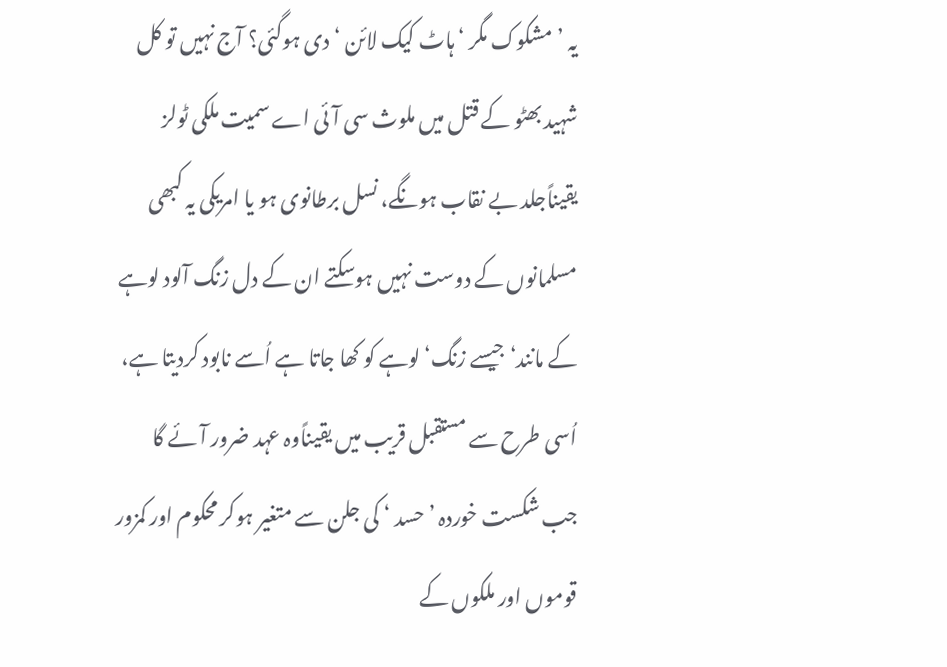یہ ’مشکوک مگر ‘ ہاٹ کیک لائن ‘ دی ہوگئی؟ آج نہیں تو کل شہید بھٹو کے قتل میں ملوث سی آئی اے سمیت ملکی ٹولز یقیناًجلد بے نقاب ہونگے، نسل برطانوی ہو یا امریکی یہ کبھی مسلمانوں کے دوست نہیں ہوسکتے ان کے دل زنگ آلود لوہے کے مانند‘ جیسے زنگ‘ لوہے کو کھا جاتا ہے اُسے نابود کردیتا ہے، اُسی طرح سے مستقبل قریب میں یقیناًوہ عہد ضرور آئے گا جب شکست خوردہ ’حسد ‘ کی جلن سے متغیر ہوکر محکوم اور کمزور قوموں اور ملکوں کے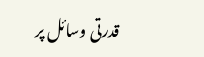قدرتی وسائل پر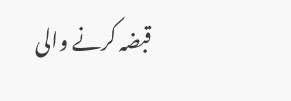قبضہ کرنے والی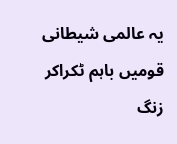یہ عالمی شیطانی قومیں باہم ٹکراکر زنگ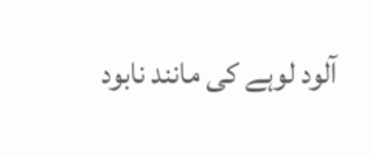آلود لوہے کی مانند نابود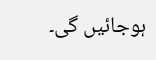ہوجائیں گی۔